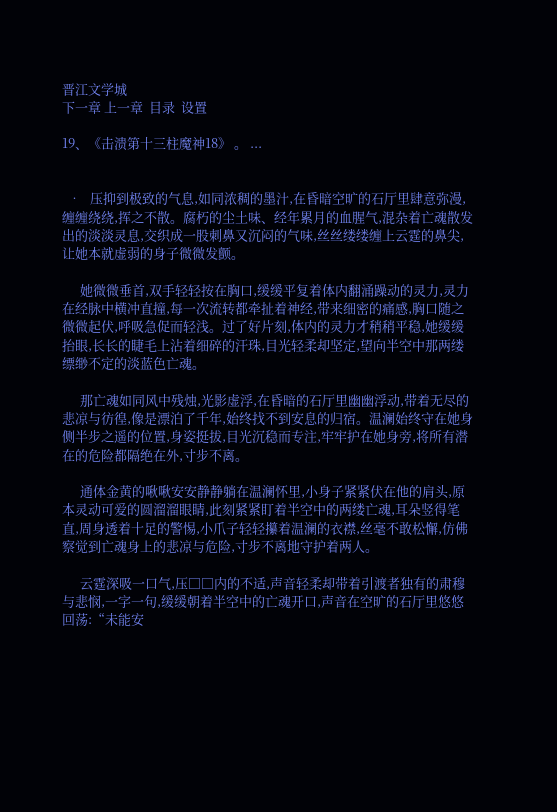晋江文学城
下一章 上一章  目录  设置

19、《击溃第十三柱魔神18》 。 ...


  •   压抑到极致的气息,如同浓稠的墨汁,在昏暗空旷的石厅里肆意弥漫,缠缠绕绕,挥之不散。腐朽的尘土味、经年累月的血腥气,混杂着亡魂散发出的淡淡灵息,交织成一股刺鼻又沉闷的气味,丝丝缕缕缠上云霆的鼻尖,让她本就虚弱的身子微微发颤。

      她微微垂首,双手轻轻按在胸口,缓缓平复着体内翻涌躁动的灵力,灵力在经脉中横冲直撞,每一次流转都牵扯着神经,带来细密的痛感,胸口随之微微起伏,呼吸急促而轻浅。过了好片刻,体内的灵力才稍稍平稳,她缓缓抬眼,长长的睫毛上沾着细碎的汗珠,目光轻柔却坚定,望向半空中那两缕缥缈不定的淡蓝色亡魂。

      那亡魂如同风中残烛,光影虚浮,在昏暗的石厅里幽幽浮动,带着无尽的悲凉与彷徨,像是漂泊了千年,始终找不到安息的归宿。温澜始终守在她身侧半步之遥的位置,身姿挺拔,目光沉稳而专注,牢牢护在她身旁,将所有潜在的危险都隔绝在外,寸步不离。

      通体金黄的啾啾安安静静躺在温澜怀里,小身子紧紧伏在他的肩头,原本灵动可爱的圆溜溜眼睛,此刻紧紧盯着半空中的两缕亡魂,耳朵竖得笔直,周身透着十足的警惕,小爪子轻轻攥着温澜的衣襟,丝毫不敢松懈,仿佛察觉到亡魂身上的悲凉与危险,寸步不离地守护着两人。

      云霆深吸一口气,压□□内的不适,声音轻柔却带着引渡者独有的肃穆与悲悯,一字一句,缓缓朝着半空中的亡魂开口,声音在空旷的石厅里悠悠回荡:“未能安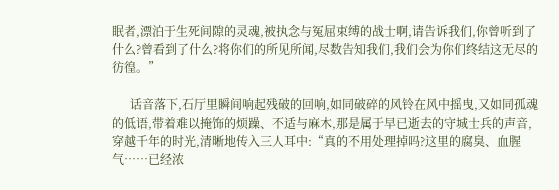眠者,漂泊于生死间隙的灵魂,被执念与冤屈束缚的战士啊,请告诉我们,你曾听到了什么?曾看到了什么?将你们的所见所闻,尽数告知我们,我们会为你们终结这无尽的彷徨。”

      话音落下,石厅里瞬间响起残破的回响,如同破碎的风铃在风中摇曳,又如同孤魂的低语,带着难以掩饰的烦躁、不适与麻木,那是属于早已逝去的守城士兵的声音,穿越千年的时光,清晰地传入三人耳中:“真的不用处理掉吗?这里的腐臭、血腥气……已经浓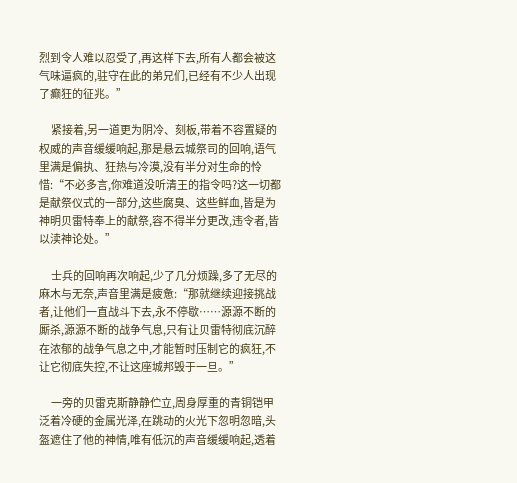烈到令人难以忍受了,再这样下去,所有人都会被这气味逼疯的,驻守在此的弟兄们,已经有不少人出现了癫狂的征兆。”

      紧接着,另一道更为阴冷、刻板,带着不容置疑的权威的声音缓缓响起,那是悬云城祭司的回响,语气里满是偏执、狂热与冷漠,没有半分对生命的怜惜:“不必多言,你难道没听清王的指令吗?这一切都是献祭仪式的一部分,这些腐臭、这些鲜血,皆是为神明贝雷特奉上的献祭,容不得半分更改,违令者,皆以渎神论处。”

      士兵的回响再次响起,少了几分烦躁,多了无尽的麻木与无奈,声音里满是疲惫:“那就继续迎接挑战者,让他们一直战斗下去,永不停歇……源源不断的厮杀,源源不断的战争气息,只有让贝雷特彻底沉醉在浓郁的战争气息之中,才能暂时压制它的疯狂,不让它彻底失控,不让这座城邦毁于一旦。”

      一旁的贝雷克斯静静伫立,周身厚重的青铜铠甲泛着冷硬的金属光泽,在跳动的火光下忽明忽暗,头盔遮住了他的神情,唯有低沉的声音缓缓响起,透着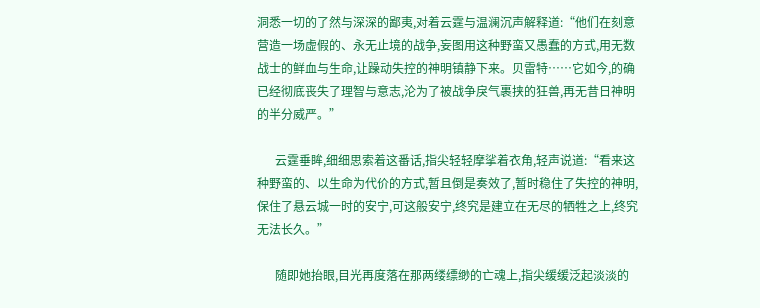洞悉一切的了然与深深的鄙夷,对着云霆与温澜沉声解释道:“他们在刻意营造一场虚假的、永无止境的战争,妄图用这种野蛮又愚蠢的方式,用无数战士的鲜血与生命,让躁动失控的神明镇静下来。贝雷特……它如今,的确已经彻底丧失了理智与意志,沦为了被战争戾气裹挟的狂兽,再无昔日神明的半分威严。”

      云霆垂眸,细细思索着这番话,指尖轻轻摩挲着衣角,轻声说道:“看来这种野蛮的、以生命为代价的方式,暂且倒是奏效了,暂时稳住了失控的神明,保住了悬云城一时的安宁,可这般安宁,终究是建立在无尽的牺牲之上,终究无法长久。”

      随即她抬眼,目光再度落在那两缕缥缈的亡魂上,指尖缓缓泛起淡淡的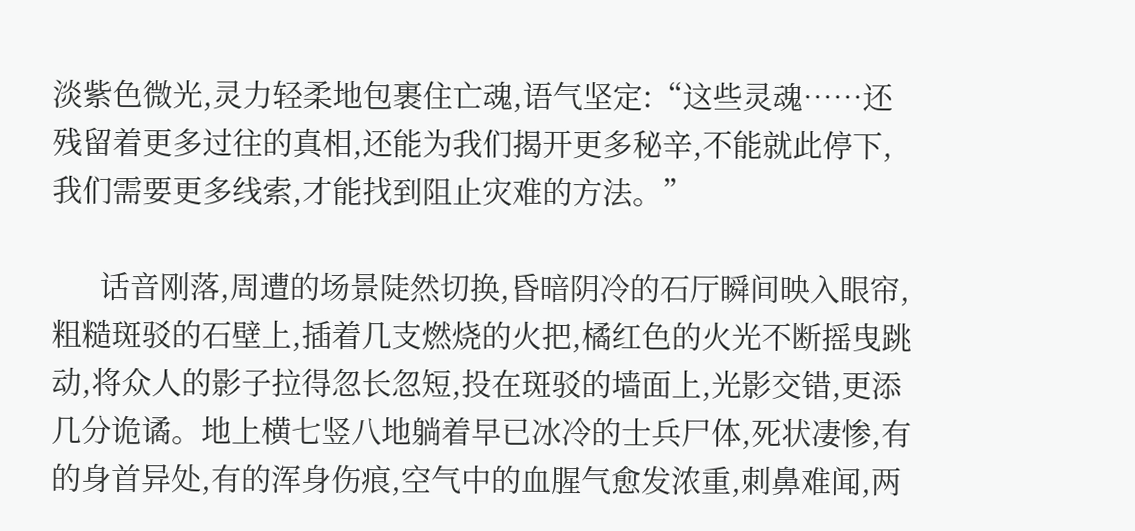淡紫色微光,灵力轻柔地包裹住亡魂,语气坚定:“这些灵魂……还残留着更多过往的真相,还能为我们揭开更多秘辛,不能就此停下,我们需要更多线索,才能找到阻止灾难的方法。”

      话音刚落,周遭的场景陡然切换,昏暗阴冷的石厅瞬间映入眼帘,粗糙斑驳的石壁上,插着几支燃烧的火把,橘红色的火光不断摇曳跳动,将众人的影子拉得忽长忽短,投在斑驳的墙面上,光影交错,更添几分诡谲。地上横七竖八地躺着早已冰冷的士兵尸体,死状凄惨,有的身首异处,有的浑身伤痕,空气中的血腥气愈发浓重,刺鼻难闻,两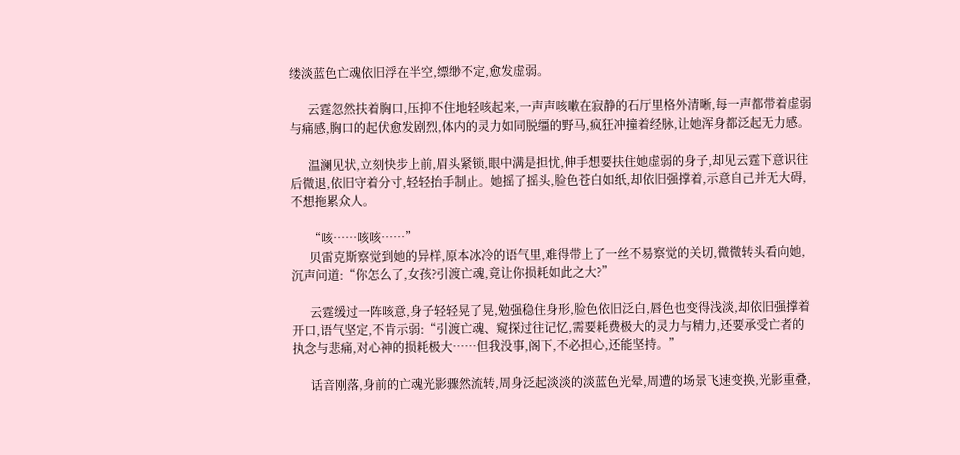缕淡蓝色亡魂依旧浮在半空,缥缈不定,愈发虚弱。

      云霆忽然扶着胸口,压抑不住地轻咳起来,一声声咳嗽在寂静的石厅里格外清晰,每一声都带着虚弱与痛感,胸口的起伏愈发剧烈,体内的灵力如同脱缰的野马,疯狂冲撞着经脉,让她浑身都泛起无力感。

      温澜见状,立刻快步上前,眉头紧锁,眼中满是担忧,伸手想要扶住她虚弱的身子,却见云霆下意识往后微退,依旧守着分寸,轻轻抬手制止。她摇了摇头,脸色苍白如纸,却依旧强撑着,示意自己并无大碍,不想拖累众人。

      “咳……咳咳……”
      贝雷克斯察觉到她的异样,原本冰冷的语气里,难得带上了一丝不易察觉的关切,微微转头看向她,沉声问道:“你怎么了,女孩?引渡亡魂,竟让你损耗如此之大?”

      云霆缓过一阵咳意,身子轻轻晃了晃,勉强稳住身形,脸色依旧泛白,唇色也变得浅淡,却依旧强撑着开口,语气坚定,不肯示弱:“引渡亡魂、窥探过往记忆,需要耗费极大的灵力与精力,还要承受亡者的执念与悲痛,对心神的损耗极大……但我没事,阁下,不必担心,还能坚持。”

      话音刚落,身前的亡魂光影骤然流转,周身泛起淡淡的淡蓝色光晕,周遭的场景飞速变换,光影重叠,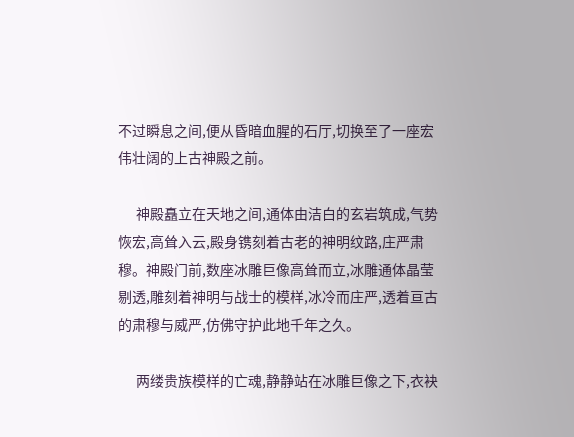不过瞬息之间,便从昏暗血腥的石厅,切换至了一座宏伟壮阔的上古神殿之前。

      神殿矗立在天地之间,通体由洁白的玄岩筑成,气势恢宏,高耸入云,殿身镌刻着古老的神明纹路,庄严肃穆。神殿门前,数座冰雕巨像高耸而立,冰雕通体晶莹剔透,雕刻着神明与战士的模样,冰冷而庄严,透着亘古的肃穆与威严,仿佛守护此地千年之久。

      两缕贵族模样的亡魂,静静站在冰雕巨像之下,衣袂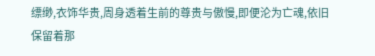缥缈,衣饰华贵,周身透着生前的尊贵与傲慢,即便沦为亡魂,依旧保留着那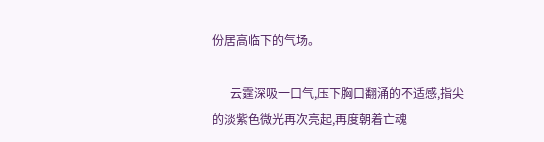份居高临下的气场。

      云霆深吸一口气,压下胸口翻涌的不适感,指尖的淡紫色微光再次亮起,再度朝着亡魂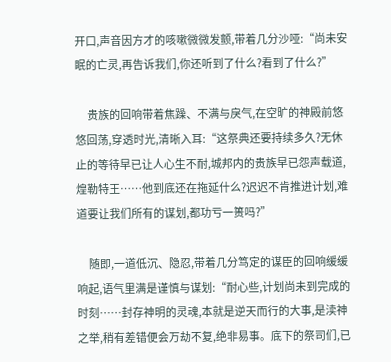开口,声音因方才的咳嗽微微发颤,带着几分沙哑:“尚未安眠的亡灵,再告诉我们,你还听到了什么?看到了什么?”

      贵族的回响带着焦躁、不满与戾气,在空旷的神殿前悠悠回荡,穿透时光,清晰入耳:“这祭典还要持续多久?无休止的等待早已让人心生不耐,城邦内的贵族早已怨声载道,煌勒特王……他到底还在拖延什么?迟迟不肯推进计划,难道要让我们所有的谋划,都功亏一篑吗?”

      随即,一道低沉、隐忍,带着几分笃定的谋臣的回响缓缓响起,语气里满是谨慎与谋划:“耐心些,计划尚未到完成的时刻……封存神明的灵魂,本就是逆天而行的大事,是渎神之举,稍有差错便会万劫不复,绝非易事。底下的祭司们,已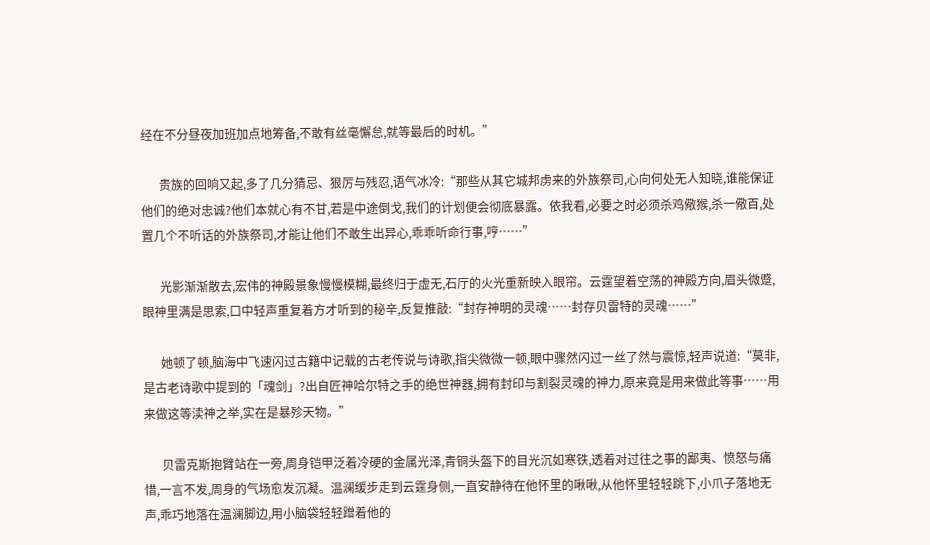经在不分昼夜加班加点地筹备,不敢有丝毫懈怠,就等最后的时机。”

      贵族的回响又起,多了几分猜忌、狠厉与残忍,语气冰冷:“那些从其它城邦虏来的外族祭司,心向何处无人知晓,谁能保证他们的绝对忠诚?他们本就心有不甘,若是中途倒戈,我们的计划便会彻底暴露。依我看,必要之时必须杀鸡儆猴,杀一儆百,处置几个不听话的外族祭司,才能让他们不敢生出异心,乖乖听命行事,哼……”

      光影渐渐散去,宏伟的神殿景象慢慢模糊,最终归于虚无,石厅的火光重新映入眼帘。云霆望着空荡的神殿方向,眉头微蹙,眼神里满是思索,口中轻声重复着方才听到的秘辛,反复推敲:“封存神明的灵魂……封存贝雷特的灵魂……”

      她顿了顿,脑海中飞速闪过古籍中记载的古老传说与诗歌,指尖微微一顿,眼中骤然闪过一丝了然与震惊,轻声说道:“莫非,是古老诗歌中提到的「魂剑」?出自匠神哈尔特之手的绝世神器,拥有封印与割裂灵魂的神力,原来竟是用来做此等事……用来做这等渎神之举,实在是暴殄天物。”

      贝雷克斯抱臂站在一旁,周身铠甲泛着冷硬的金属光泽,青铜头盔下的目光沉如寒铁,透着对过往之事的鄙夷、愤怒与痛惜,一言不发,周身的气场愈发沉凝。温澜缓步走到云霆身侧,一直安静待在他怀里的啾啾,从他怀里轻轻跳下,小爪子落地无声,乖巧地落在温澜脚边,用小脑袋轻轻蹭着他的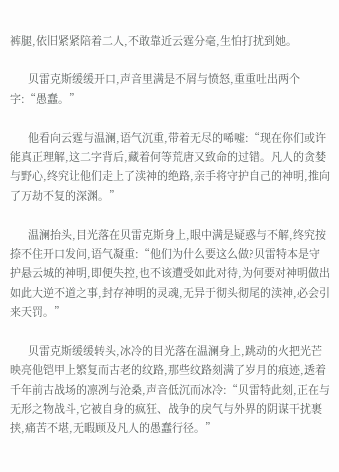裤腿,依旧紧紧陪着二人,不敢靠近云霆分毫,生怕打扰到她。

      贝雷克斯缓缓开口,声音里满是不屑与愤怒,重重吐出两个字:“愚蠢。”

      他看向云霆与温澜,语气沉重,带着无尽的唏嘘:“现在你们或许能真正理解,这二字背后,藏着何等荒唐又致命的过错。凡人的贪婪与野心,终究让他们走上了渎神的绝路,亲手将守护自己的神明,推向了万劫不复的深渊。”

      温澜抬头,目光落在贝雷克斯身上,眼中满是疑惑与不解,终究按捺不住开口发问,语气凝重:“他们为什么要这么做?贝雷特本是守护悬云城的神明,即便失控,也不该遭受如此对待,为何要对神明做出如此大逆不道之事,封存神明的灵魂,无异于彻头彻尾的渎神,必会引来天罚。”

      贝雷克斯缓缓转头,冰冷的目光落在温澜身上,跳动的火把光芒映亮他铠甲上繁复而古老的纹路,那些纹路刻满了岁月的痕迹,透着千年前古战场的凛冽与沧桑,声音低沉而冰冷:“贝雷特此刻,正在与无形之物战斗,它被自身的疯狂、战争的戾气与外界的阴谋干扰裹挟,痛苦不堪,无暇顾及凡人的愚蠢行径。”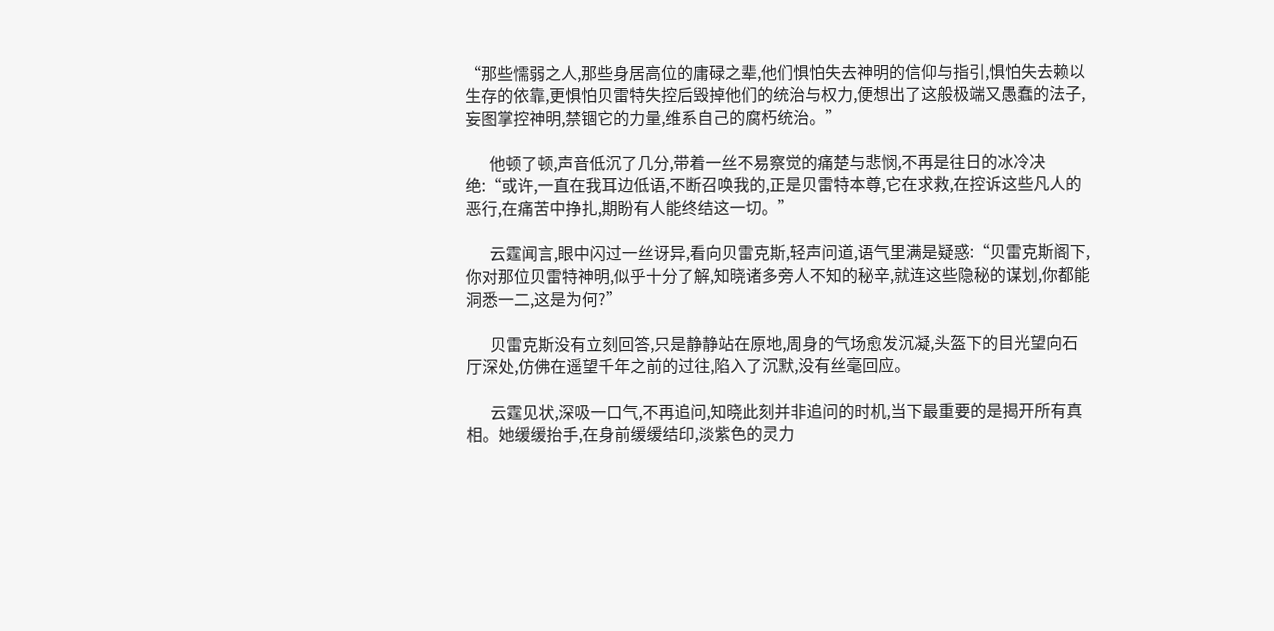“那些懦弱之人,那些身居高位的庸碌之辈,他们惧怕失去神明的信仰与指引,惧怕失去赖以生存的依靠,更惧怕贝雷特失控后毁掉他们的统治与权力,便想出了这般极端又愚蠢的法子,妄图掌控神明,禁锢它的力量,维系自己的腐朽统治。”

      他顿了顿,声音低沉了几分,带着一丝不易察觉的痛楚与悲悯,不再是往日的冰冷决绝:“或许,一直在我耳边低语,不断召唤我的,正是贝雷特本尊,它在求救,在控诉这些凡人的恶行,在痛苦中挣扎,期盼有人能终结这一切。”

      云霆闻言,眼中闪过一丝讶异,看向贝雷克斯,轻声问道,语气里满是疑惑:“贝雷克斯阁下,你对那位贝雷特神明,似乎十分了解,知晓诸多旁人不知的秘辛,就连这些隐秘的谋划,你都能洞悉一二,这是为何?”

      贝雷克斯没有立刻回答,只是静静站在原地,周身的气场愈发沉凝,头盔下的目光望向石厅深处,仿佛在遥望千年之前的过往,陷入了沉默,没有丝毫回应。

      云霆见状,深吸一口气,不再追问,知晓此刻并非追问的时机,当下最重要的是揭开所有真相。她缓缓抬手,在身前缓缓结印,淡紫色的灵力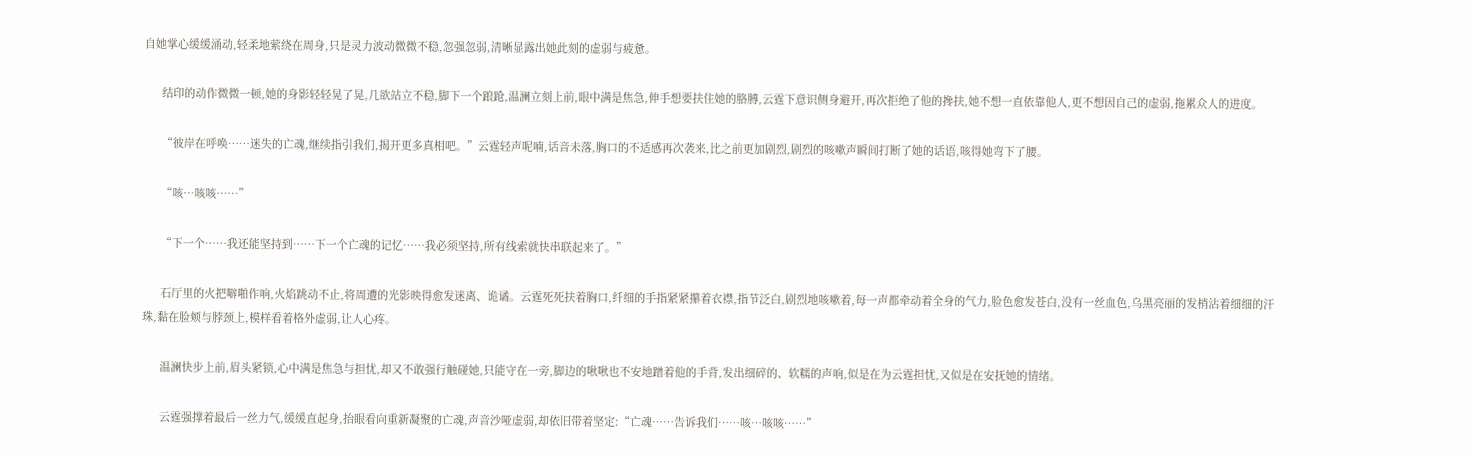自她掌心缓缓涌动,轻柔地萦绕在周身,只是灵力波动微微不稳,忽强忽弱,清晰显露出她此刻的虚弱与疲惫。

      结印的动作微微一顿,她的身影轻轻晃了晃,几欲站立不稳,脚下一个踉跄,温澜立刻上前,眼中满是焦急,伸手想要扶住她的胳膊,云霆下意识侧身避开,再次拒绝了他的搀扶,她不想一直依靠他人,更不想因自己的虚弱,拖累众人的进度。

      “彼岸在呼唤……迷失的亡魂,继续指引我们,揭开更多真相吧。”云霆轻声呢喃,话音未落,胸口的不适感再次袭来,比之前更加剧烈,剧烈的咳嗽声瞬间打断了她的话语,咳得她弯下了腰。

      “咳…咳咳……”

      “下一个……我还能坚持到……下一个亡魂的记忆……我必须坚持,所有线索就快串联起来了。”

      石厅里的火把噼啪作响,火焰跳动不止,将周遭的光影映得愈发迷离、诡谲。云霆死死扶着胸口,纤细的手指紧紧攥着衣襟,指节泛白,剧烈地咳嗽着,每一声都牵动着全身的气力,脸色愈发苍白,没有一丝血色,乌黑亮丽的发梢沾着细细的汗珠,黏在脸颊与脖颈上,模样看着格外虚弱,让人心疼。

      温澜快步上前,眉头紧锁,心中满是焦急与担忧,却又不敢强行触碰她,只能守在一旁,脚边的啾啾也不安地蹭着他的手背,发出细碎的、软糯的声响,似是在为云霆担忧,又似是在安抚她的情绪。

      云霆强撑着最后一丝力气,缓缓直起身,抬眼看向重新凝聚的亡魂,声音沙哑虚弱,却依旧带着坚定:“亡魂……告诉我们……咳…咳咳……”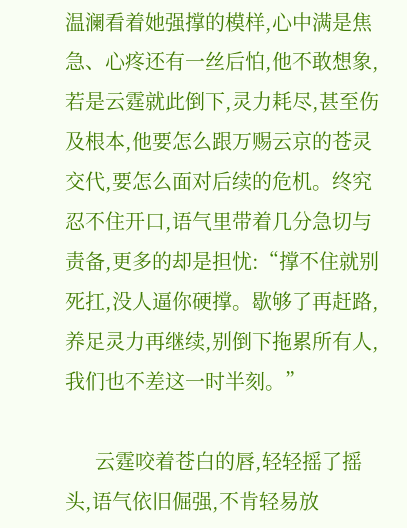温澜看着她强撑的模样,心中满是焦急、心疼还有一丝后怕,他不敢想象,若是云霆就此倒下,灵力耗尽,甚至伤及根本,他要怎么跟万赐云京的苍灵交代,要怎么面对后续的危机。终究忍不住开口,语气里带着几分急切与责备,更多的却是担忧:“撑不住就别死扛,没人逼你硬撑。歇够了再赶路,养足灵力再继续,别倒下拖累所有人,我们也不差这一时半刻。”

      云霆咬着苍白的唇,轻轻摇了摇头,语气依旧倔强,不肯轻易放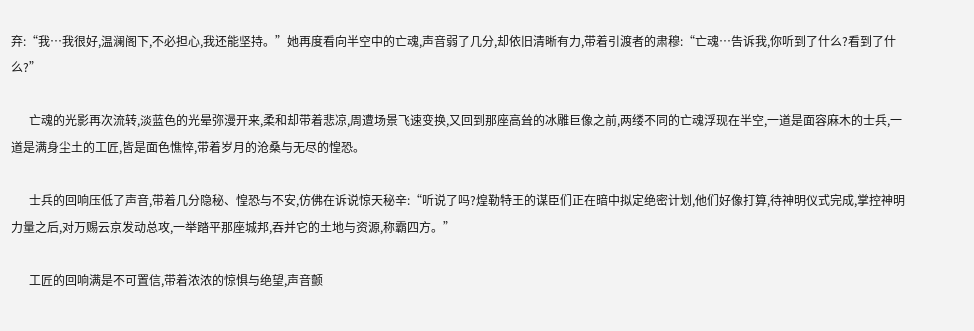弃:“我…我很好,温澜阁下,不必担心,我还能坚持。”她再度看向半空中的亡魂,声音弱了几分,却依旧清晰有力,带着引渡者的肃穆:“亡魂…告诉我,你听到了什么?看到了什么?”

      亡魂的光影再次流转,淡蓝色的光晕弥漫开来,柔和却带着悲凉,周遭场景飞速变换,又回到那座高耸的冰雕巨像之前,两缕不同的亡魂浮现在半空,一道是面容麻木的士兵,一道是满身尘土的工匠,皆是面色憔悴,带着岁月的沧桑与无尽的惶恐。

      士兵的回响压低了声音,带着几分隐秘、惶恐与不安,仿佛在诉说惊天秘辛:“听说了吗?煌勒特王的谋臣们正在暗中拟定绝密计划,他们好像打算,待神明仪式完成,掌控神明力量之后,对万赐云京发动总攻,一举踏平那座城邦,吞并它的土地与资源,称霸四方。”

      工匠的回响满是不可置信,带着浓浓的惊惧与绝望,声音颤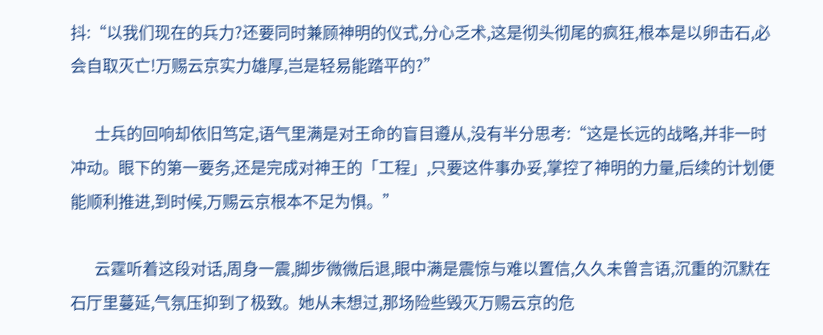抖:“以我们现在的兵力?还要同时兼顾神明的仪式,分心乏术,这是彻头彻尾的疯狂,根本是以卵击石,必会自取灭亡!万赐云京实力雄厚,岂是轻易能踏平的?”

      士兵的回响却依旧笃定,语气里满是对王命的盲目遵从,没有半分思考:“这是长远的战略,并非一时冲动。眼下的第一要务,还是完成对神王的「工程」,只要这件事办妥,掌控了神明的力量,后续的计划便能顺利推进,到时候,万赐云京根本不足为惧。”

      云霆听着这段对话,周身一震,脚步微微后退,眼中满是震惊与难以置信,久久未曾言语,沉重的沉默在石厅里蔓延,气氛压抑到了极致。她从未想过,那场险些毁灭万赐云京的危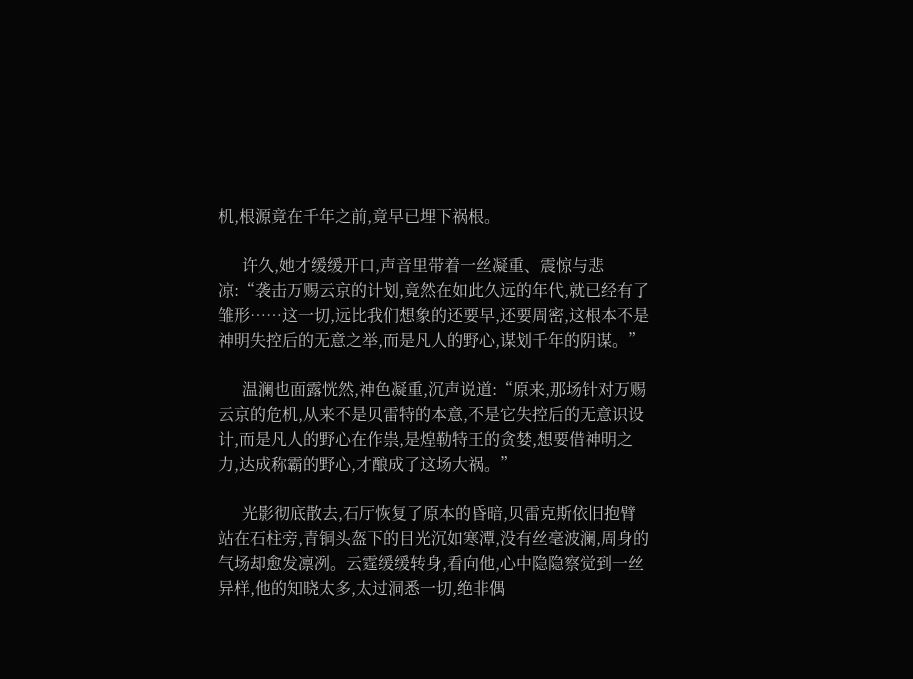机,根源竟在千年之前,竟早已埋下祸根。

      许久,她才缓缓开口,声音里带着一丝凝重、震惊与悲凉:“袭击万赐云京的计划,竟然在如此久远的年代,就已经有了雏形……这一切,远比我们想象的还要早,还要周密,这根本不是神明失控后的无意之举,而是凡人的野心,谋划千年的阴谋。”

      温澜也面露恍然,神色凝重,沉声说道:“原来,那场针对万赐云京的危机,从来不是贝雷特的本意,不是它失控后的无意识设计,而是凡人的野心在作祟,是煌勒特王的贪婪,想要借神明之力,达成称霸的野心,才酿成了这场大祸。”

      光影彻底散去,石厅恢复了原本的昏暗,贝雷克斯依旧抱臂站在石柱旁,青铜头盔下的目光沉如寒潭,没有丝毫波澜,周身的气场却愈发凛冽。云霆缓缓转身,看向他,心中隐隐察觉到一丝异样,他的知晓太多,太过洞悉一切,绝非偶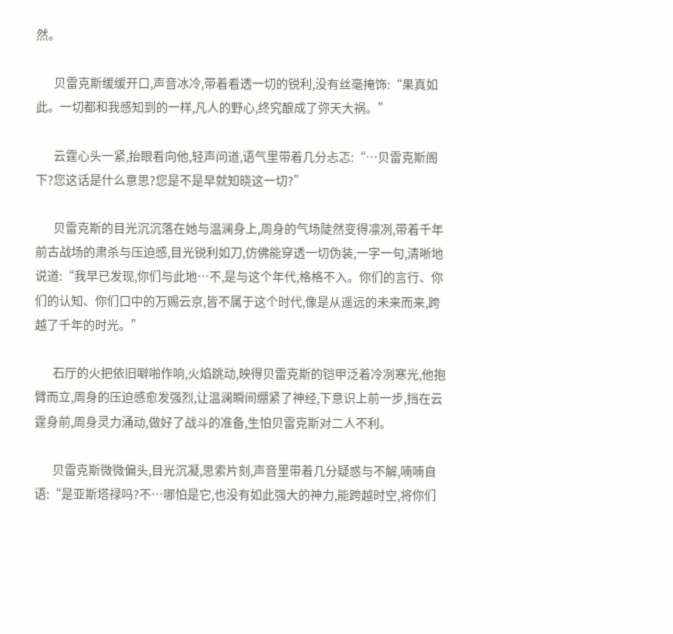然。

      贝雷克斯缓缓开口,声音冰冷,带着看透一切的锐利,没有丝毫掩饰:“果真如此。一切都和我感知到的一样,凡人的野心,终究酿成了弥天大祸。”

      云霆心头一紧,抬眼看向他,轻声问道,语气里带着几分忐忑:“…贝雷克斯阁下?您这话是什么意思?您是不是早就知晓这一切?”

      贝雷克斯的目光沉沉落在她与温澜身上,周身的气场陡然变得凛冽,带着千年前古战场的肃杀与压迫感,目光锐利如刀,仿佛能穿透一切伪装,一字一句,清晰地说道:“我早已发现,你们与此地…不,是与这个年代,格格不入。你们的言行、你们的认知、你们口中的万赐云京,皆不属于这个时代,像是从遥远的未来而来,跨越了千年的时光。”

      石厅的火把依旧噼啪作响,火焰跳动,映得贝雷克斯的铠甲泛着冷冽寒光,他抱臂而立,周身的压迫感愈发强烈,让温澜瞬间绷紧了神经,下意识上前一步,挡在云霆身前,周身灵力涌动,做好了战斗的准备,生怕贝雷克斯对二人不利。

      贝雷克斯微微偏头,目光沉凝,思索片刻,声音里带着几分疑惑与不解,喃喃自语:“是亚斯塔禄吗?不…哪怕是它,也没有如此强大的神力,能跨越时空,将你们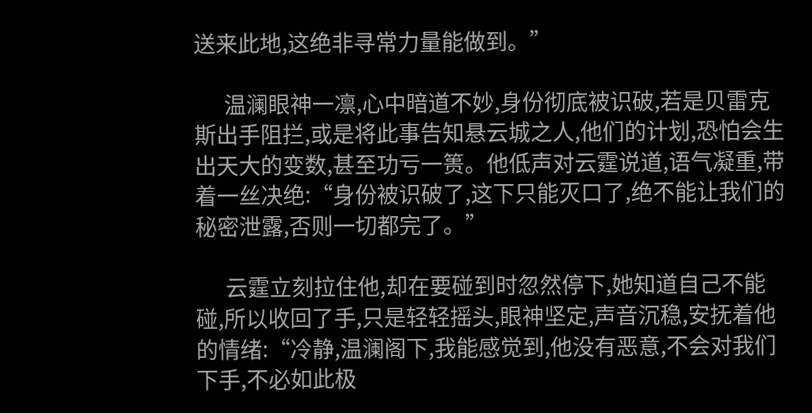送来此地,这绝非寻常力量能做到。”

      温澜眼神一凛,心中暗道不妙,身份彻底被识破,若是贝雷克斯出手阻拦,或是将此事告知悬云城之人,他们的计划,恐怕会生出天大的变数,甚至功亏一篑。他低声对云霆说道,语气凝重,带着一丝决绝:“身份被识破了,这下只能灭口了,绝不能让我们的秘密泄露,否则一切都完了。”

      云霆立刻拉住他,却在要碰到时忽然停下,她知道自己不能碰,所以收回了手,只是轻轻摇头,眼神坚定,声音沉稳,安抚着他的情绪:“冷静,温澜阁下,我能感觉到,他没有恶意,不会对我们下手,不必如此极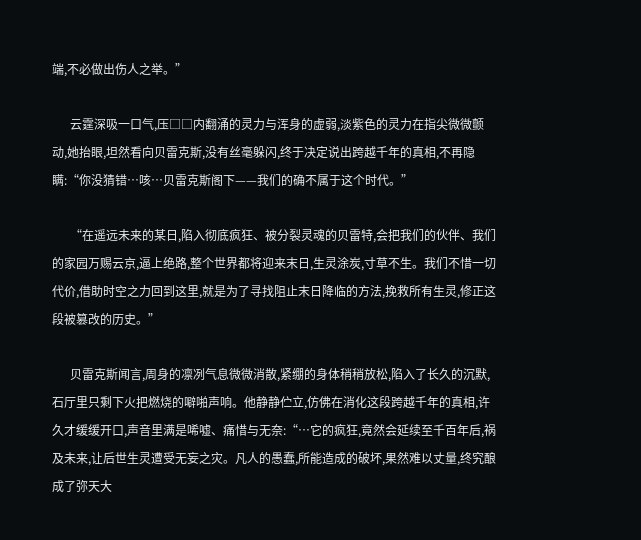端,不必做出伤人之举。”

      云霆深吸一口气,压□□内翻涌的灵力与浑身的虚弱,淡紫色的灵力在指尖微微颤动,她抬眼,坦然看向贝雷克斯,没有丝毫躲闪,终于决定说出跨越千年的真相,不再隐瞒:“你没猜错…咳…贝雷克斯阁下——我们的确不属于这个时代。”

      “在遥远未来的某日,陷入彻底疯狂、被分裂灵魂的贝雷特,会把我们的伙伴、我们的家园万赐云京,逼上绝路,整个世界都将迎来末日,生灵涂炭,寸草不生。我们不惜一切代价,借助时空之力回到这里,就是为了寻找阻止末日降临的方法,挽救所有生灵,修正这段被篡改的历史。”

      贝雷克斯闻言,周身的凛冽气息微微消散,紧绷的身体稍稍放松,陷入了长久的沉默,石厅里只剩下火把燃烧的噼啪声响。他静静伫立,仿佛在消化这段跨越千年的真相,许久才缓缓开口,声音里满是唏嘘、痛惜与无奈:“…它的疯狂,竟然会延续至千百年后,祸及未来,让后世生灵遭受无妄之灾。凡人的愚蠢,所能造成的破坏,果然难以丈量,终究酿成了弥天大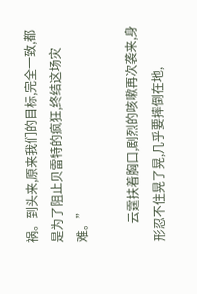祸。到头来,原来我们的目标,完全一致,都是为了阻止贝雷特的疯狂,终结这场灾难。”

      云霆扶着胸口,剧烈的咳嗽再次袭来,身形忍不住晃了晃,几乎要摔倒在地,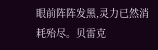眼前阵阵发黑,灵力已然消耗殆尽。贝雷克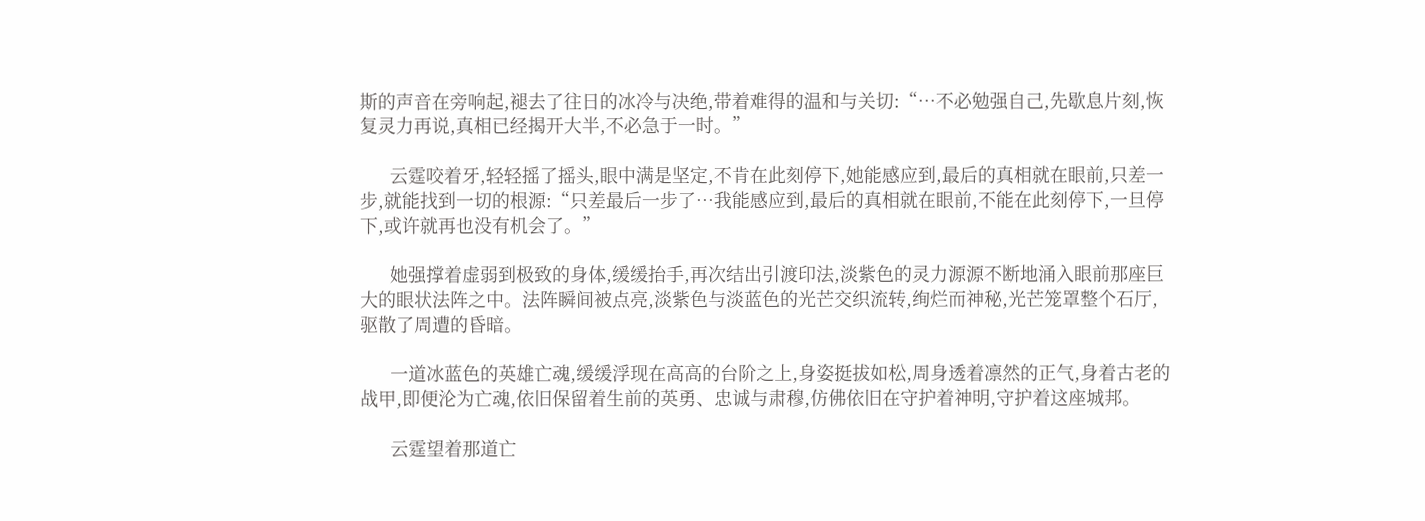斯的声音在旁响起,褪去了往日的冰冷与决绝,带着难得的温和与关切:“…不必勉强自己,先歇息片刻,恢复灵力再说,真相已经揭开大半,不必急于一时。”

      云霆咬着牙,轻轻摇了摇头,眼中满是坚定,不肯在此刻停下,她能感应到,最后的真相就在眼前,只差一步,就能找到一切的根源:“只差最后一步了…我能感应到,最后的真相就在眼前,不能在此刻停下,一旦停下,或许就再也没有机会了。”

      她强撑着虚弱到极致的身体,缓缓抬手,再次结出引渡印法,淡紫色的灵力源源不断地涌入眼前那座巨大的眼状法阵之中。法阵瞬间被点亮,淡紫色与淡蓝色的光芒交织流转,绚烂而神秘,光芒笼罩整个石厅,驱散了周遭的昏暗。

      一道冰蓝色的英雄亡魂,缓缓浮现在高高的台阶之上,身姿挺拔如松,周身透着凛然的正气,身着古老的战甲,即便沦为亡魂,依旧保留着生前的英勇、忠诚与肃穆,仿佛依旧在守护着神明,守护着这座城邦。

      云霆望着那道亡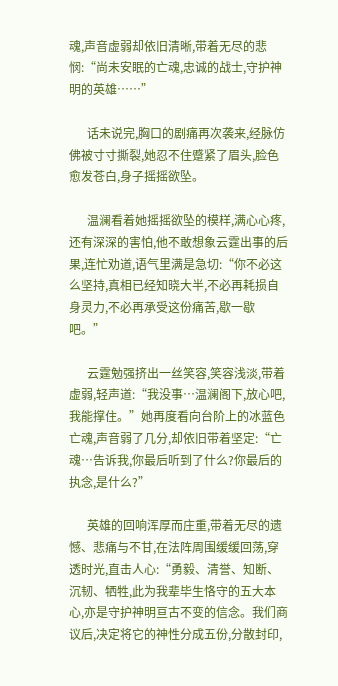魂,声音虚弱却依旧清晰,带着无尽的悲悯:“尚未安眠的亡魂,忠诚的战士,守护神明的英雄……”

      话未说完,胸口的剧痛再次袭来,经脉仿佛被寸寸撕裂,她忍不住蹙紧了眉头,脸色愈发苍白,身子摇摇欲坠。

      温澜看着她摇摇欲坠的模样,满心心疼,还有深深的害怕,他不敢想象云霆出事的后果,连忙劝道,语气里满是急切:“你不必这么坚持,真相已经知晓大半,不必再耗损自身灵力,不必再承受这份痛苦,歇一歇吧。”

      云霆勉强挤出一丝笑容,笑容浅淡,带着虚弱,轻声道:“我没事…温澜阁下,放心吧,我能撑住。”她再度看向台阶上的冰蓝色亡魂,声音弱了几分,却依旧带着坚定:“亡魂…告诉我,你最后听到了什么?你最后的执念,是什么?”

      英雄的回响浑厚而庄重,带着无尽的遗憾、悲痛与不甘,在法阵周围缓缓回荡,穿透时光,直击人心:“勇毅、清誉、知断、沉韧、牺牲,此为我辈毕生恪守的五大本心,亦是守护神明亘古不变的信念。我们商议后,决定将它的神性分成五份,分散封印,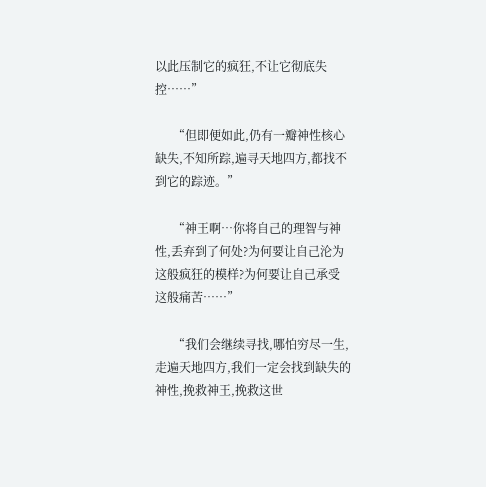以此压制它的疯狂,不让它彻底失控……”

      “但即便如此,仍有一瓣神性核心缺失,不知所踪,遍寻天地四方,都找不到它的踪迹。”

      “神王啊…你将自己的理智与神性,丢弃到了何处?为何要让自己沦为这般疯狂的模样?为何要让自己承受这般痛苦……”

      “我们会继续寻找,哪怕穷尽一生,走遍天地四方,我们一定会找到缺失的神性,挽救神王,挽救这世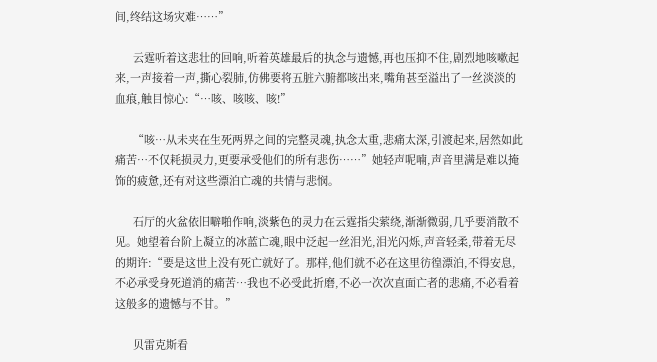间,终结这场灾难……”

      云霆听着这悲壮的回响,听着英雄最后的执念与遗憾,再也压抑不住,剧烈地咳嗽起来,一声接着一声,撕心裂肺,仿佛要将五脏六腑都咳出来,嘴角甚至溢出了一丝淡淡的血痕,触目惊心:“…咳、咳咳、咳!”

      “咳…从未夹在生死两界之间的完整灵魂,执念太重,悲痛太深,引渡起来,居然如此痛苦…不仅耗损灵力,更要承受他们的所有悲伤……”她轻声呢喃,声音里满是难以掩饰的疲惫,还有对这些漂泊亡魂的共情与悲悯。

      石厅的火盆依旧噼啪作响,淡紫色的灵力在云霆指尖萦绕,渐渐微弱,几乎要消散不见。她望着台阶上凝立的冰蓝亡魂,眼中泛起一丝泪光,泪光闪烁,声音轻柔,带着无尽的期许:“要是这世上没有死亡就好了。那样,他们就不必在这里彷徨漂泊,不得安息,不必承受身死道消的痛苦…我也不必受此折磨,不必一次次直面亡者的悲痛,不必看着这般多的遗憾与不甘。”

      贝雷克斯看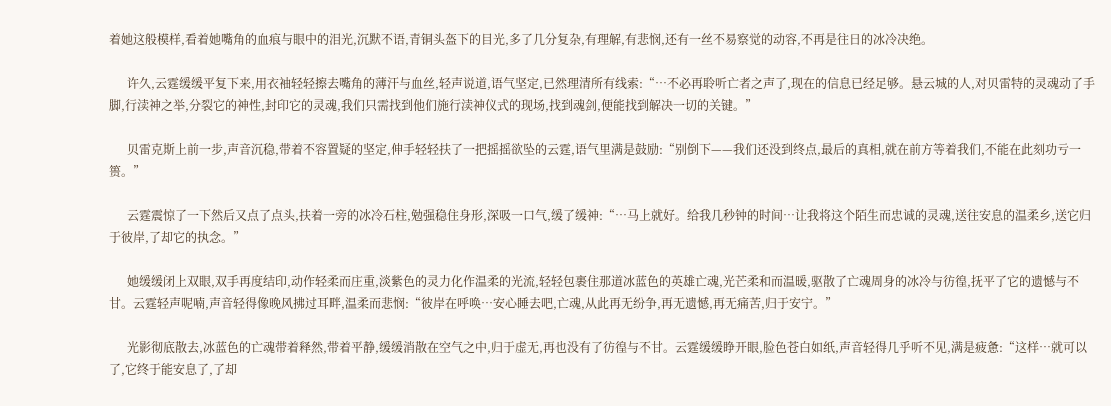着她这般模样,看着她嘴角的血痕与眼中的泪光,沉默不语,青铜头盔下的目光,多了几分复杂,有理解,有悲悯,还有一丝不易察觉的动容,不再是往日的冰冷决绝。

      许久,云霆缓缓平复下来,用衣袖轻轻擦去嘴角的薄汗与血丝,轻声说道,语气坚定,已然理清所有线索:“…不必再聆听亡者之声了,现在的信息已经足够。悬云城的人,对贝雷特的灵魂动了手脚,行渎神之举,分裂它的神性,封印它的灵魂,我们只需找到他们施行渎神仪式的现场,找到魂剑,便能找到解决一切的关键。”

      贝雷克斯上前一步,声音沉稳,带着不容置疑的坚定,伸手轻轻扶了一把摇摇欲坠的云霆,语气里满是鼓励:“别倒下——我们还没到终点,最后的真相,就在前方等着我们,不能在此刻功亏一篑。”

      云霆震惊了一下然后又点了点头,扶着一旁的冰冷石柱,勉强稳住身形,深吸一口气,缓了缓神:“…马上就好。给我几秒钟的时间…让我将这个陌生而忠诚的灵魂,送往安息的温柔乡,送它归于彼岸,了却它的执念。”

      她缓缓闭上双眼,双手再度结印,动作轻柔而庄重,淡紫色的灵力化作温柔的光流,轻轻包裹住那道冰蓝色的英雄亡魂,光芒柔和而温暖,驱散了亡魂周身的冰冷与彷徨,抚平了它的遗憾与不甘。云霆轻声呢喃,声音轻得像晚风拂过耳畔,温柔而悲悯:“彼岸在呼唤…安心睡去吧,亡魂,从此再无纷争,再无遗憾,再无痛苦,归于安宁。”

      光影彻底散去,冰蓝色的亡魂带着释然,带着平静,缓缓消散在空气之中,归于虚无,再也没有了彷徨与不甘。云霆缓缓睁开眼,脸色苍白如纸,声音轻得几乎听不见,满是疲惫:“这样…就可以了,它终于能安息了,了却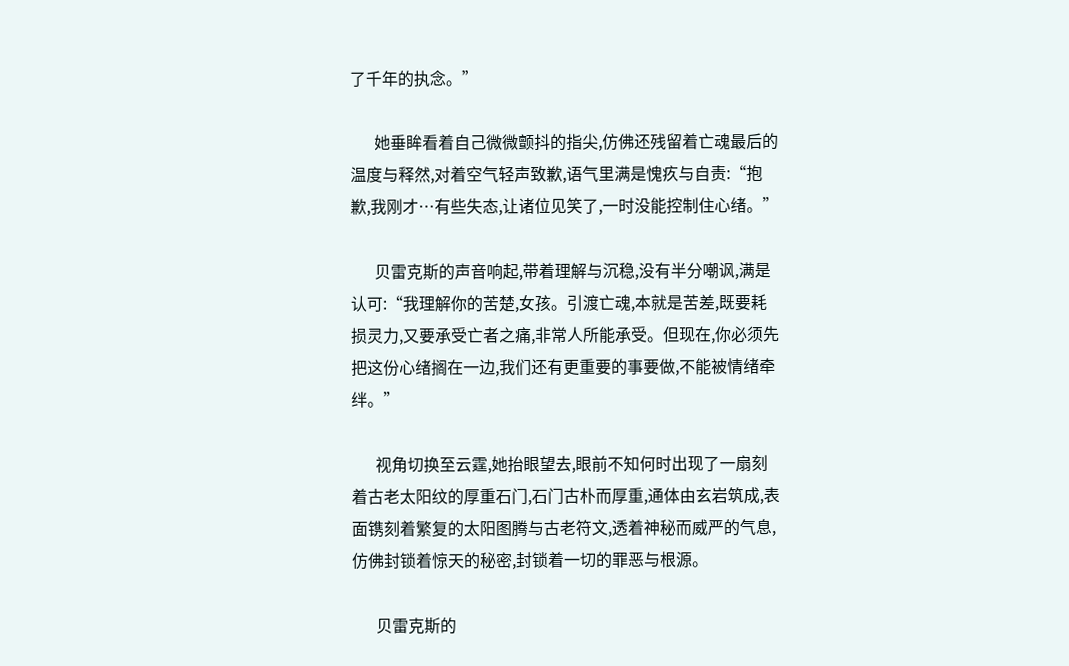了千年的执念。”

      她垂眸看着自己微微颤抖的指尖,仿佛还残留着亡魂最后的温度与释然,对着空气轻声致歉,语气里满是愧疚与自责:“抱歉,我刚才…有些失态,让诸位见笑了,一时没能控制住心绪。”

      贝雷克斯的声音响起,带着理解与沉稳,没有半分嘲讽,满是认可:“我理解你的苦楚,女孩。引渡亡魂,本就是苦差,既要耗损灵力,又要承受亡者之痛,非常人所能承受。但现在,你必须先把这份心绪搁在一边,我们还有更重要的事要做,不能被情绪牵绊。”

      视角切换至云霆,她抬眼望去,眼前不知何时出现了一扇刻着古老太阳纹的厚重石门,石门古朴而厚重,通体由玄岩筑成,表面镌刻着繁复的太阳图腾与古老符文,透着神秘而威严的气息,仿佛封锁着惊天的秘密,封锁着一切的罪恶与根源。

      贝雷克斯的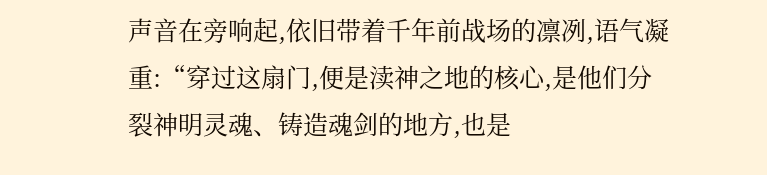声音在旁响起,依旧带着千年前战场的凛冽,语气凝重:“穿过这扇门,便是渎神之地的核心,是他们分裂神明灵魂、铸造魂剑的地方,也是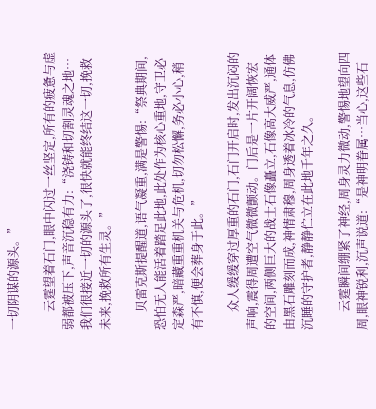一切阴谋的源头。”

      云霆望着石门,眼中闪过一丝坚定,所有的疲惫与虚弱都被压下,声音沉稳有力:“浇铸和切割灵魂之地…我们很接近一切的源头了,很快就能终结这一切,挽救未来,挽救所有生灵。”

      贝雷克斯提醒道,语气凝重,满是警惕:“祭典期间,恐怕无人能活着踏足此地,此处作为核心重地,守卫必定森严,暗藏重重机关与危机,切勿松懈,务必小心,稍有不慎,便会葬身于此。”

      众人缓缓穿过厚重的石门,石门开启时,发出沉闷的声响,震得周遭空气微微颤动。门后是一片开阔恢宏的空间,两侧巨大的战士石像矗立,石像高大威严,通体由黑石雕刻而成,神情肃穆,周身透着冰冷的气息,仿佛沉睡的守护者,静静伫立在此地千年之久。

      云霆瞬间绷紧了神经,周身灵力微动,警惕地望向四周,眼神锐利,沉声说道:“是神明眷属…当心,这些石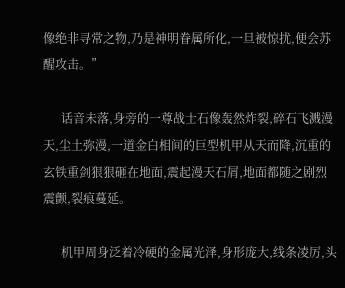像绝非寻常之物,乃是神明眷属所化,一旦被惊扰,便会苏醒攻击。”

      话音未落,身旁的一尊战士石像轰然炸裂,碎石飞溅漫天,尘土弥漫,一道金白相间的巨型机甲从天而降,沉重的玄铁重剑狠狠砸在地面,震起漫天石屑,地面都随之剧烈震颤,裂痕蔓延。

      机甲周身泛着冷硬的金属光泽,身形庞大,线条凌厉,头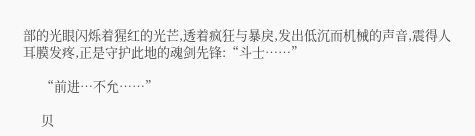部的光眼闪烁着猩红的光芒,透着疯狂与暴戾,发出低沉而机械的声音,震得人耳膜发疼,正是守护此地的魂剑先锋:“斗士……”

      “前进…不允……”

      贝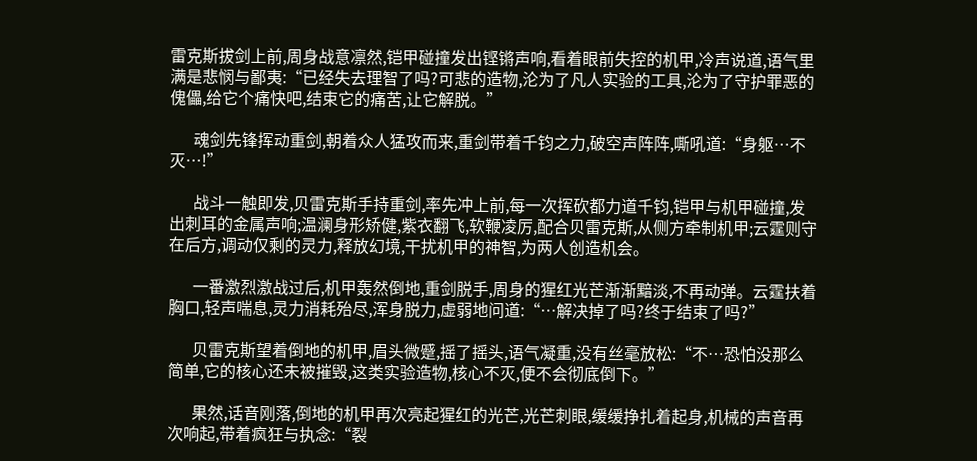雷克斯拔剑上前,周身战意凛然,铠甲碰撞发出铿锵声响,看着眼前失控的机甲,冷声说道,语气里满是悲悯与鄙夷:“已经失去理智了吗?可悲的造物,沦为了凡人实验的工具,沦为了守护罪恶的傀儡,给它个痛快吧,结束它的痛苦,让它解脱。”

      魂剑先锋挥动重剑,朝着众人猛攻而来,重剑带着千钧之力,破空声阵阵,嘶吼道:“身躯…不灭…!”

      战斗一触即发,贝雷克斯手持重剑,率先冲上前,每一次挥砍都力道千钧,铠甲与机甲碰撞,发出刺耳的金属声响;温澜身形矫健,紫衣翻飞,软鞭凌厉,配合贝雷克斯,从侧方牵制机甲;云霆则守在后方,调动仅剩的灵力,释放幻境,干扰机甲的神智,为两人创造机会。

      一番激烈激战过后,机甲轰然倒地,重剑脱手,周身的猩红光芒渐渐黯淡,不再动弹。云霆扶着胸口,轻声喘息,灵力消耗殆尽,浑身脱力,虚弱地问道:“…解决掉了吗?终于结束了吗?”

      贝雷克斯望着倒地的机甲,眉头微蹙,摇了摇头,语气凝重,没有丝毫放松:“不…恐怕没那么简单,它的核心还未被摧毁,这类实验造物,核心不灭,便不会彻底倒下。”

      果然,话音刚落,倒地的机甲再次亮起猩红的光芒,光芒刺眼,缓缓挣扎着起身,机械的声音再次响起,带着疯狂与执念:“裂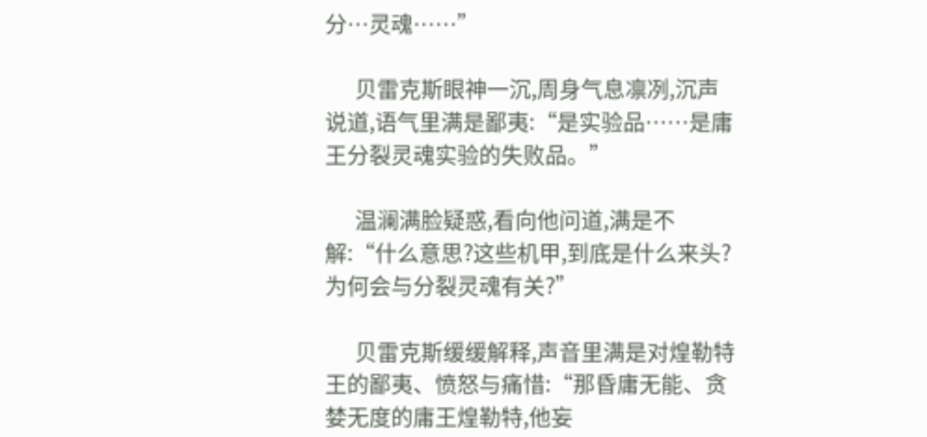分…灵魂……”

      贝雷克斯眼神一沉,周身气息凛冽,沉声说道,语气里满是鄙夷:“是实验品……是庸王分裂灵魂实验的失败品。”

      温澜满脸疑惑,看向他问道,满是不解:“什么意思?这些机甲,到底是什么来头?为何会与分裂灵魂有关?”

      贝雷克斯缓缓解释,声音里满是对煌勒特王的鄙夷、愤怒与痛惜:“那昏庸无能、贪婪无度的庸王煌勒特,他妄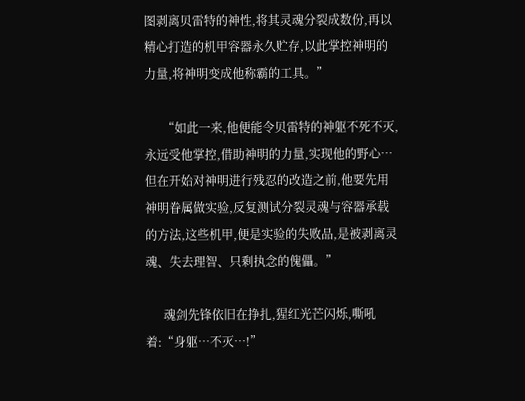图剥离贝雷特的神性,将其灵魂分裂成数份,再以精心打造的机甲容器永久贮存,以此掌控神明的力量,将神明变成他称霸的工具。”

      “如此一来,他便能令贝雷特的神躯不死不灭,永远受他掌控,借助神明的力量,实现他的野心…但在开始对神明进行残忍的改造之前,他要先用神明眷属做实验,反复测试分裂灵魂与容器承载的方法,这些机甲,便是实验的失败品,是被剥离灵魂、失去理智、只剩执念的傀儡。”

      魂剑先锋依旧在挣扎,猩红光芒闪烁,嘶吼着:“身躯…不灭…!”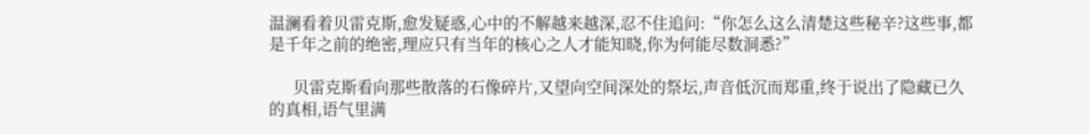温澜看着贝雷克斯,愈发疑惑,心中的不解越来越深,忍不住追问:“你怎么这么清楚这些秘辛?这些事,都是千年之前的绝密,理应只有当年的核心之人才能知晓,你为何能尽数洞悉?”

      贝雷克斯看向那些散落的石像碎片,又望向空间深处的祭坛,声音低沉而郑重,终于说出了隐藏已久的真相,语气里满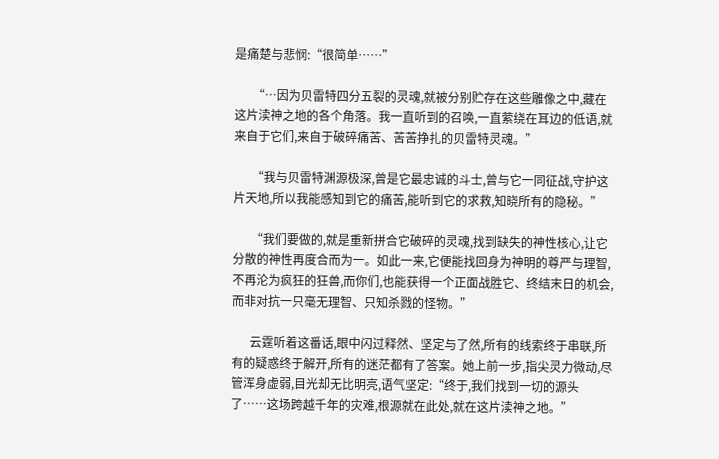是痛楚与悲悯:“很简单……”

      “…因为贝雷特四分五裂的灵魂,就被分别贮存在这些雕像之中,藏在这片渎神之地的各个角落。我一直听到的召唤,一直萦绕在耳边的低语,就来自于它们,来自于破碎痛苦、苦苦挣扎的贝雷特灵魂。”

      “我与贝雷特渊源极深,曾是它最忠诚的斗士,曾与它一同征战,守护这片天地,所以我能感知到它的痛苦,能听到它的求救,知晓所有的隐秘。”

      “我们要做的,就是重新拼合它破碎的灵魂,找到缺失的神性核心,让它分散的神性再度合而为一。如此一来,它便能找回身为神明的尊严与理智,不再沦为疯狂的狂兽,而你们,也能获得一个正面战胜它、终结末日的机会,而非对抗一只毫无理智、只知杀戮的怪物。”

      云霆听着这番话,眼中闪过释然、坚定与了然,所有的线索终于串联,所有的疑惑终于解开,所有的迷茫都有了答案。她上前一步,指尖灵力微动,尽管浑身虚弱,目光却无比明亮,语气坚定:“终于,我们找到一切的源头了……这场跨越千年的灾难,根源就在此处,就在这片渎神之地。”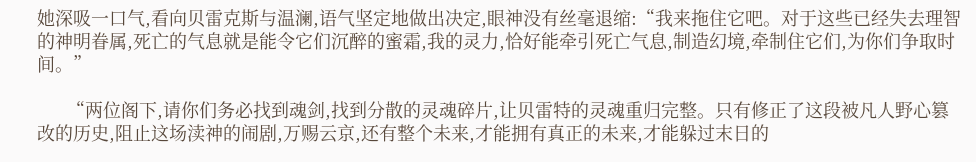她深吸一口气,看向贝雷克斯与温澜,语气坚定地做出决定,眼神没有丝毫退缩:“我来拖住它吧。对于这些已经失去理智的神明眷属,死亡的气息就是能令它们沉醉的蜜霜,我的灵力,恰好能牵引死亡气息,制造幻境,牵制住它们,为你们争取时间。”

      “两位阁下,请你们务必找到魂剑,找到分散的灵魂碎片,让贝雷特的灵魂重归完整。只有修正了这段被凡人野心篡改的历史,阻止这场渎神的闹剧,万赐云京,还有整个未来,才能拥有真正的未来,才能躲过末日的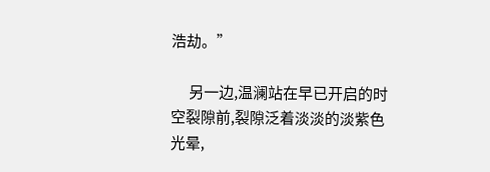浩劫。”

      另一边,温澜站在早已开启的时空裂隙前,裂隙泛着淡淡的淡紫色光晕,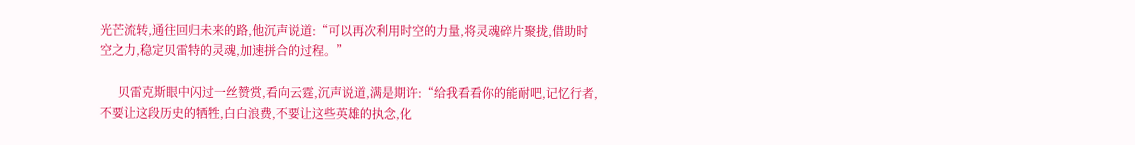光芒流转,通往回归未来的路,他沉声说道:“可以再次利用时空的力量,将灵魂碎片聚拢,借助时空之力,稳定贝雷特的灵魂,加速拼合的过程。”

      贝雷克斯眼中闪过一丝赞赏,看向云霆,沉声说道,满是期许:“给我看看你的能耐吧,记忆行者,不要让这段历史的牺牲,白白浪费,不要让这些英雄的执念,化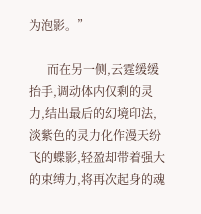为泡影。”

      而在另一侧,云霆缓缓抬手,调动体内仅剩的灵力,结出最后的幻境印法,淡紫色的灵力化作漫天纷飞的蝶影,轻盈却带着强大的束缚力,将再次起身的魂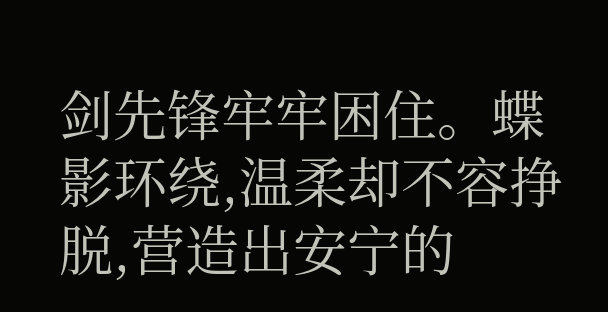剑先锋牢牢困住。蝶影环绕,温柔却不容挣脱,营造出安宁的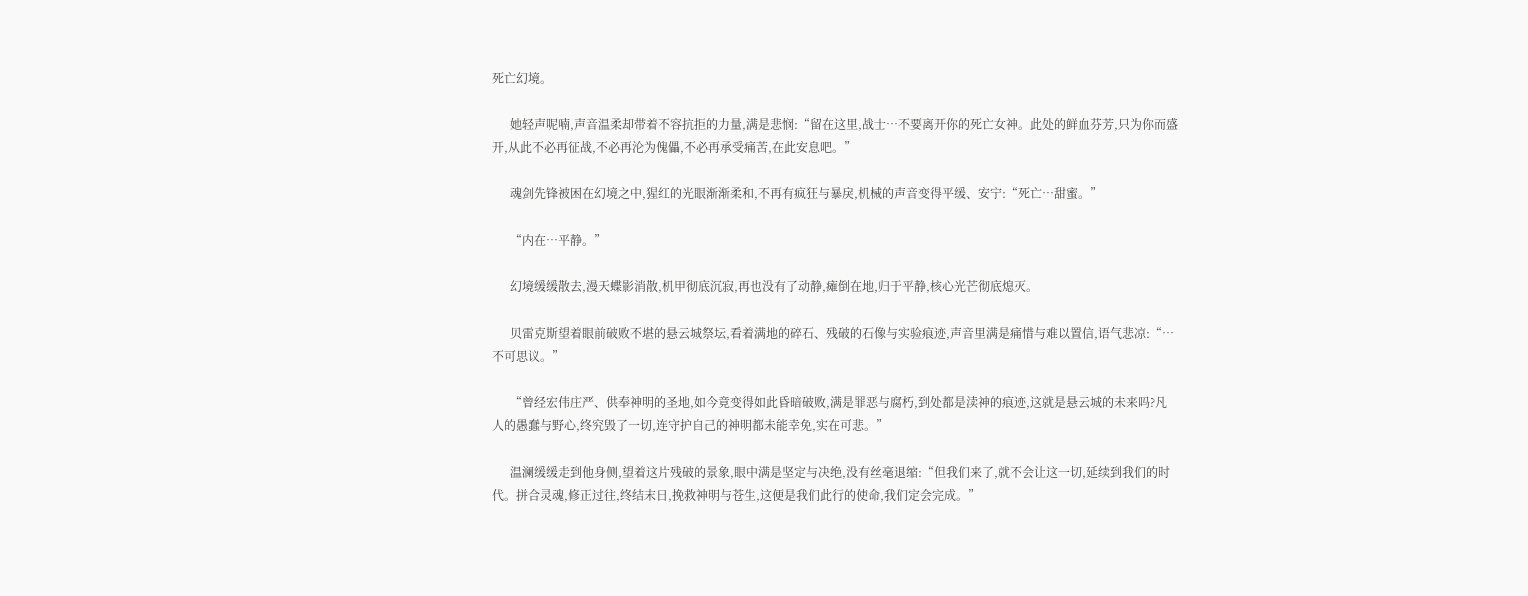死亡幻境。

      她轻声呢喃,声音温柔却带着不容抗拒的力量,满是悲悯:“留在这里,战士…不要离开你的死亡女神。此处的鲜血芬芳,只为你而盛开,从此不必再征战,不必再沦为傀儡,不必再承受痛苦,在此安息吧。”

      魂剑先锋被困在幻境之中,猩红的光眼渐渐柔和,不再有疯狂与暴戾,机械的声音变得平缓、安宁:“死亡…甜蜜。”

      “内在…平静。”

      幻境缓缓散去,漫天蝶影消散,机甲彻底沉寂,再也没有了动静,瘫倒在地,归于平静,核心光芒彻底熄灭。

      贝雷克斯望着眼前破败不堪的悬云城祭坛,看着满地的碎石、残破的石像与实验痕迹,声音里满是痛惜与难以置信,语气悲凉:“…不可思议。”

      “曾经宏伟庄严、供奉神明的圣地,如今竟变得如此昏暗破败,满是罪恶与腐朽,到处都是渎神的痕迹,这就是悬云城的未来吗?凡人的愚蠢与野心,终究毁了一切,连守护自己的神明都未能幸免,实在可悲。”

      温澜缓缓走到他身侧,望着这片残破的景象,眼中满是坚定与决绝,没有丝毫退缩:“但我们来了,就不会让这一切,延续到我们的时代。拼合灵魂,修正过往,终结末日,挽救神明与苍生,这便是我们此行的使命,我们定会完成。”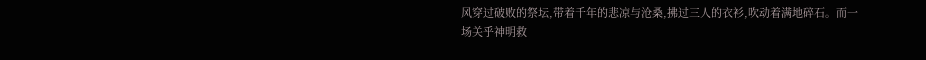风穿过破败的祭坛,带着千年的悲凉与沧桑,拂过三人的衣衫,吹动着满地碎石。而一场关乎神明救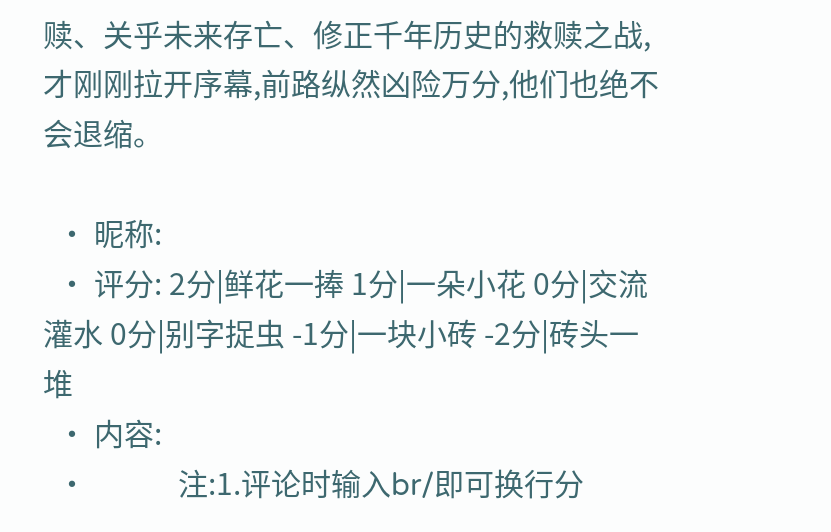赎、关乎未来存亡、修正千年历史的救赎之战,才刚刚拉开序幕,前路纵然凶险万分,他们也绝不会退缩。

  • 昵称:
  • 评分: 2分|鲜花一捧 1分|一朵小花 0分|交流灌水 0分|别字捉虫 -1分|一块小砖 -2分|砖头一堆
  • 内容:
  •             注:1.评论时输入br/即可换行分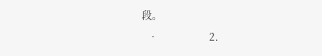段。
  •                 2.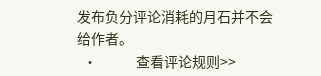发布负分评论消耗的月石并不会给作者。
  •             查看评论规则>>